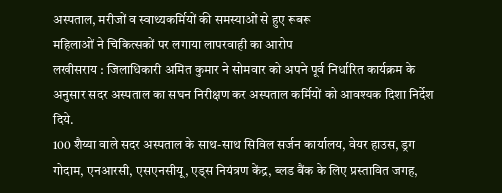अस्पताल, मरीजों व स्वाथ्यकर्मियों की समस्याओं से हुए रूबरू
महिलाओं ने चिकित्सकों पर लगाया लापरवाही का आरोप
लखीसराय : जिलाधिकारी अमित कुमार ने सोमवार को अपने पूर्व निर्धारित कार्यक्रम के अनुसार सदर अस्पताल का सघन निरीक्षण कर अस्पताल कर्मियों को आवश्यक दिशा निर्देश दिये.
100 शैय्या वाले सदर अस्पताल के साथ-साथ सिविल सर्जन कार्यालय, वेयर हाउस, ड्रग गोदाम, एनआरसी, एसएनसीयू, एड्स नियंत्रण केंद्र, ब्लड बैंक के लिए प्रस्तावित जगह,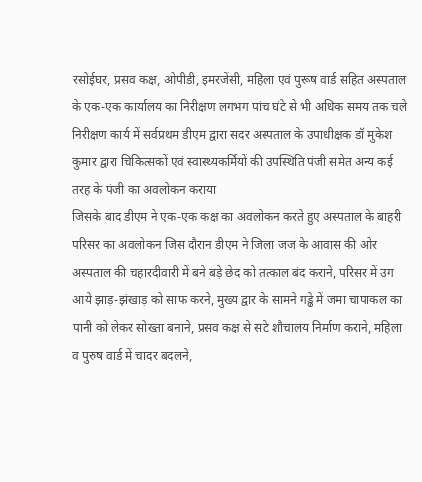रसोईघर, प्रसव कक्ष, ओपीडी, इमरजेंसी, महिला एवं पुरूष वार्ड सहित अस्पताल के एक-एक कार्यालय का निरीक्षण लगभग पांच घंटे से भी अधिक समय तक चले निरीक्षण कार्य में सर्वप्रथम डीएम द्वारा सदर अस्पताल के उपाधीक्षक डॉ मुकेश कुमार द्वारा चिकित्सकों एवं स्वास्थ्यकर्मियों की उपस्थिति पंजी समेत अन्य कई तरह के पंजी का अवलोकन कराया
जिसके बाद डीएम ने एक-एक कक्ष का अवलोकन करते हुए अस्पताल के बाहरी परिसर का अवलोकन जिस दौरान डीएम ने जिला जज के आवास की ओर अस्पताल की चहारदीवारी में बने बड़े छेद को तत्काल बंद कराने, परिसर में उग आये झाड़-झंखाड़ को साफ करने, मुख्य द्वार के सामने गड्ढे में जमा चापाकल का पानी को लेकर सोख्ता बनाने, प्रसव कक्ष से सटे शौचालय निर्माण कराने, महिला व पुरुष वार्ड में चादर बदलने,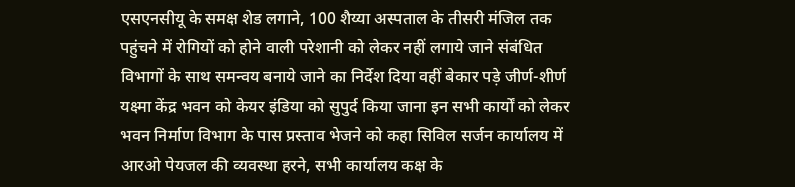एसएनसीयू के समक्ष शेड लगाने, 100 शैय्या अस्पताल के तीसरी मंजिल तक पहुंचने में रोगियों को होने वाली परेशानी को लेकर नहीं लगाये जाने संबंधित विभागों के साथ समन्वय बनाये जाने का निर्देश दिया वहीं बेकार पड़े जीर्ण-शीर्ण यक्ष्मा केंद्र भवन को केयर इंडिया को सुपुर्द किया जाना इन सभी कार्यों को लेकर भवन निर्माण विभाग के पास प्रस्ताव भेजने को कहा सिविल सर्जन कार्यालय में आरओ पेयजल की व्यवस्था हरने, सभी कार्यालय कक्ष के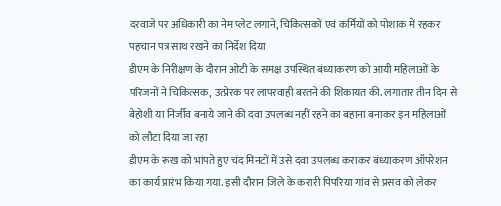दरवाजे पर अधिकारी का नेम प्लेट लगाने, चिकित्सकों एवं कर्मियों को पोशाक में रहकर पहचान पत्र साथ रखने का निर्देश दिया
डीएम के निरीक्षण के दौरान ओटी के समक्ष उपस्थित बंध्याकरण को आयी महिलाओं के परिजनों ने चिकित्सक, उत्प्रेरक पर लापरवाही बरतने की शिकायत की. लगातार तीन दिन से बेहोशी या निर्जीव बनाये जाने की दवा उपलब्ध नहीं रहने का बहाना बनाकर इन महिलाओं को लौटा दिया जा रहा
डीएम के रूख को भांपते हुए चंद मिनटों में उसे दवा उपलब्ध कराकर बंध्याकरण ऑपरेशन का कार्य प्रारंभ किया गया. इसी दौरान जिले के करारी पिपरिया गांव से प्रसव को लेकर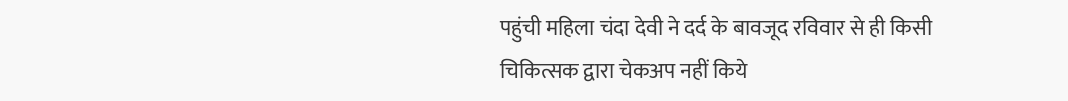पहुंची महिला चंदा देवी ने दर्द के बावजूद रविवार से ही किसी चिकित्सक द्वारा चेकअप नहीं किये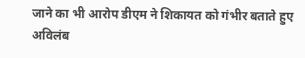जाने का भी आरोप डीएम ने शिकायत को गंभीर बताते हुए अविलंब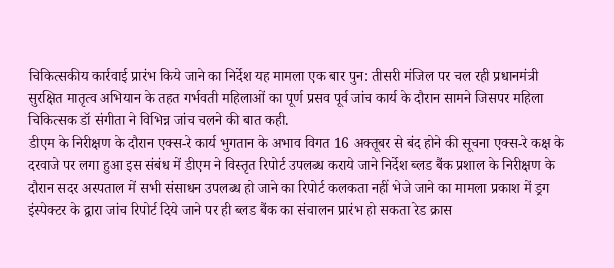चिकित्सकीय कार्रवाई प्रारंभ किये जाने का निर्देश यह मामला एक बार पुन: तीसरी मंजिल पर चल रही प्रधानमंत्री सुरक्षित मातृत्व अभियान के तहत गर्भवती महिलाओं का पूर्ण प्रसव पूर्व जांच कार्य के दौरान सामने जिसपर महिला चिकित्सक डॉ संगीता ने विभिन्न जांच चलने की बात कही.
डीएम के निरीक्षण के दौरान एक्स-रे कार्य भुगतान के अभाव विगत 16 अक्तूबर से बंद होने की सूचना एक्स-रे कक्ष के दरवाजे पर लगा हुआ इस संबंध में डीएम ने विस्तृत रिपोर्ट उपलब्ध कराये जाने निर्देश ब्लड बैंक प्रशाल के निरीक्षण के दौरान सदर अस्पताल में सभी संसाधन उपलब्ध हो जाने का रिपोर्ट कलकता नहीं भेजे जाने का मामला प्रकाश में ड्रग इंस्पेक्टर के द्वारा जांच रिपोर्ट दिये जाने पर ही ब्लड बैंक का संचालन प्रारंभ हो सकता रेड क्रास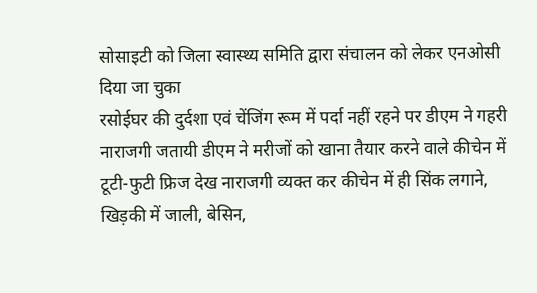सोसाइटी को जिला स्वास्थ्य समिति द्वारा संचालन को लेकर एनओसी दिया जा चुका
रसोईघर की दुर्दशा एवं चेंजिंग रूम में पर्दा नहीं रहने पर डीएम ने गहरी नाराजगी जतायी डीएम ने मरीजों को खाना तैयार करने वाले कीचेन में टूटी-फुटी फ्रिज देख नाराजगी व्यक्त कर कीचेन में ही सिंक लगाने, खिड़की में जाली, बेसिन,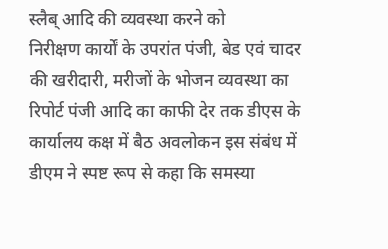स्लैब् आदि की व्यवस्था करने को
निरीक्षण कार्यों के उपरांत पंजी, बेड एवं चादर की खरीदारी, मरीजों के भोजन व्यवस्था का रिपोर्ट पंजी आदि का काफी देर तक डीएस के कार्यालय कक्ष में बैठ अवलोकन इस संबंध में डीएम ने स्पष्ट रूप से कहा कि समस्या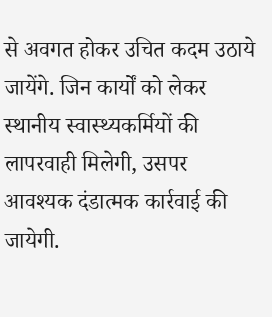से अवगत होकर उचित कदम उठाये जायेंगे. जिन कार्यों को लेकर स्थानीय स्वास्थ्यकर्मियों की लापरवाही मिलेगी, उसपर आवश्यक दंडात्मक कार्रवाई की जायेगी.